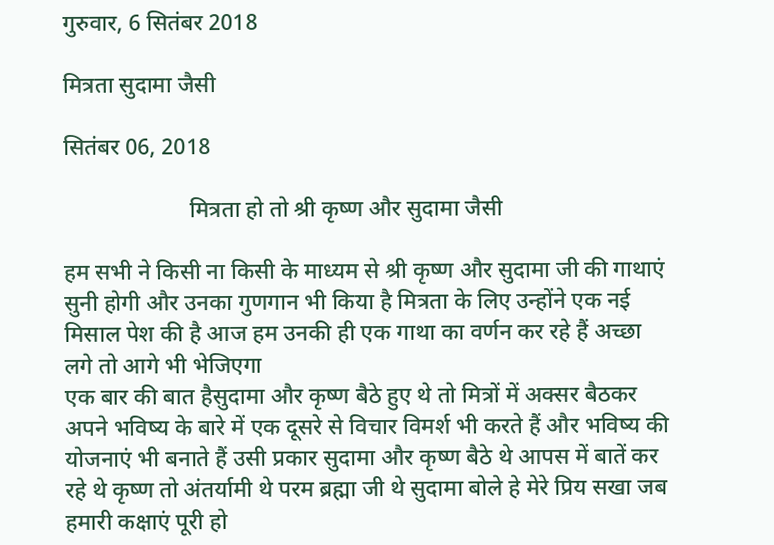गुरुवार, 6 सितंबर 2018

मित्रता सुदामा जैसी

सितंबर 06, 2018

                      मित्रता हो तो श्री कृष्ण और सुदामा जैसी

हम सभी ने किसी ना किसी के माध्यम से श्री कृष्ण और सुदामा जी की गाथाएं सुनी होगी और उनका गुणगान भी किया है मित्रता के लिए उन्होंने एक नई मिसाल पेश की है आज हम उनकी ही एक गाथा का वर्णन कर रहे हैं अच्छा लगे तो आगे भी भेजिएगा
एक बार की बात हैसुदामा और कृष्ण बैठे हुए थे तो मित्रों में अक्सर बैठकर अपने भविष्य के बारे में एक दूसरे से विचार विमर्श भी करते हैं और भविष्य की योजनाएं भी बनाते हैं उसी प्रकार सुदामा और कृष्ण बैठे थे आपस में बातें कर रहे थे कृष्ण तो अंतर्यामी थे परम ब्रह्मा जी थे सुदामा बोले हे मेरे प्रिय सखा जब हमारी कक्षाएं पूरी हो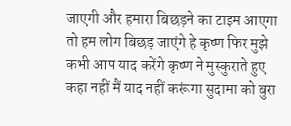जाएगी और हमारा बिछड़ने का टाइम आएगा तो हम लोग बिछड़ जाएंगे हे कृष्ण फिर मुझे कभी आप याद करेंगे कृष्ण ने मुस्कुराते हुए कहा नहीं मैं याद नहीं करूंगा सुदामा को बुरा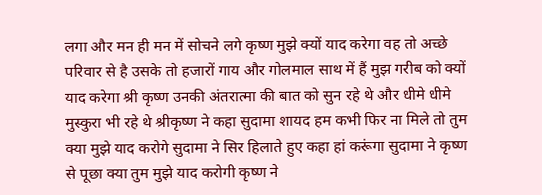लगा और मन ही मन में सोचने लगे कृष्ण मुझे क्यों याद करेगा वह तो अच्छे परिवार से है उसके तो हजारों गाय और गोलमाल साथ में हैं मुझ गरीब को क्यों याद करेगा श्री कृष्ण उनकी अंतरात्मा की बात को सुन रहे थे और धीमे धीमे मुस्कुरा भी रहे थे श्रीकृष्ण ने कहा सुदामा शायद हम कभी फिर ना मिले तो तुम क्या मुझे याद करोगे सुदामा ने सिर हिलाते हुए कहा हां करूंगा सुदामा ने कृष्ण से पूछा क्या तुम मुझे याद करोगी कृष्ण ने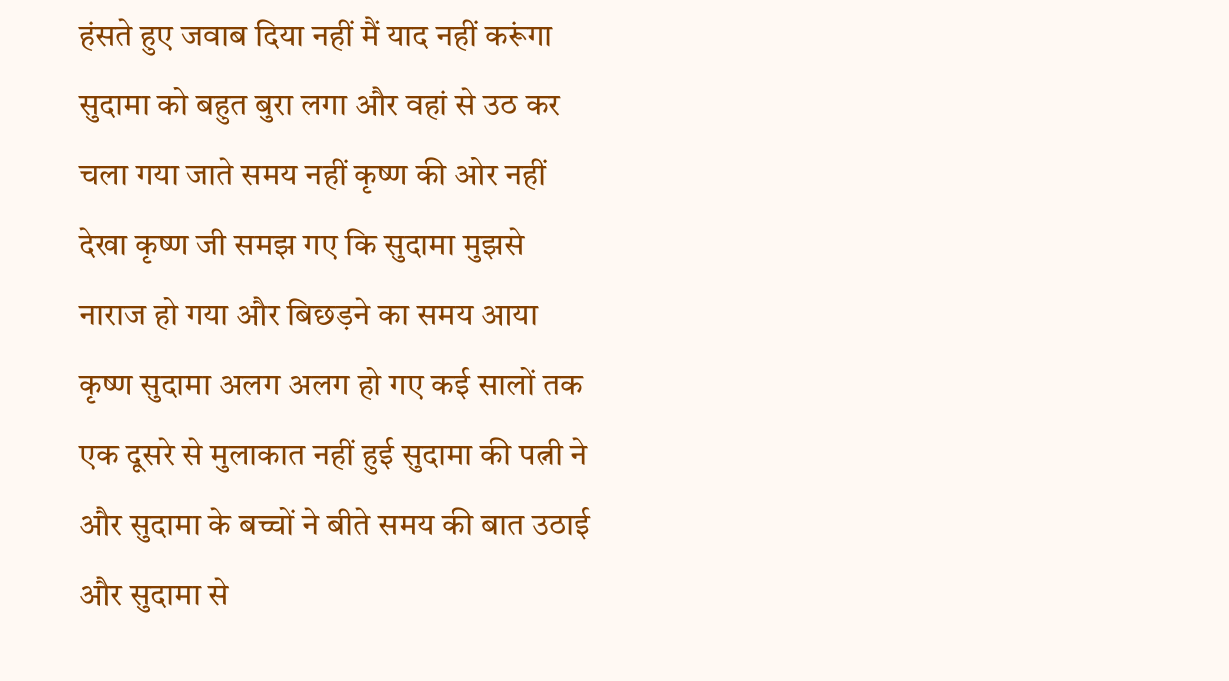हंसते हुए जवाब दिया नहीं मैं याद नहीं करूंगा सुदामा को बहुत बुरा लगा और वहां से उठ कर चला गया जाते समय नहीं कृष्ण की ओर नहीं देखा कृष्ण जी समझ गए कि सुदामा मुझसे नाराज हो गया और बिछड़ने का समय आया कृष्ण सुदामा अलग अलग हो गए कई सालों तक एक दूसरे से मुलाकात नहीं हुई सुदामा की पत्नी ने और सुदामा के बच्चों ने बीते समय की बात उठाई और सुदामा से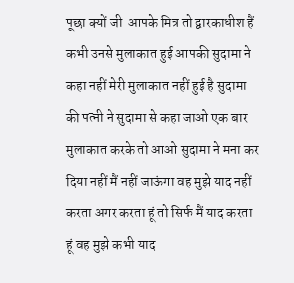पूछा क्यों जी  आपके मित्र तो द्वारकाधीश हैं कभी उनसे मुलाकात हुई आपकी सुदामा ने कहा नहीं मेरी मुलाकात नहीं हुई है सुदामा की पत्नी ने सुदामा से कहा जाओ एक बार मुलाकात करके तो आओ सुदामा ने मना कर दिया नहीं मैं नहीं जाऊंगा वह मुझे याद नहीं करता अगर करता हूं तो सिर्फ मैं याद करता हूं वह मुझे कभी याद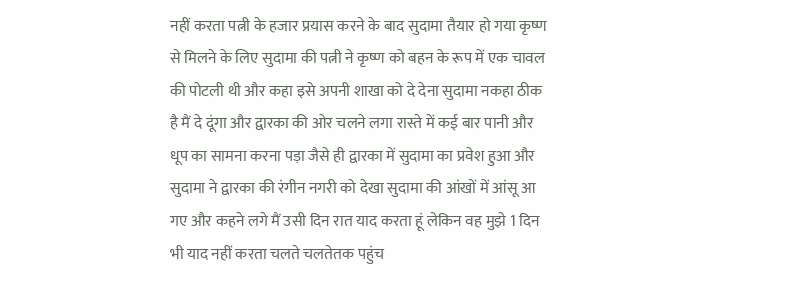नहीं करता पत्नी के हजार प्रयास करने के बाद सुदामा तैयार हो गया कृष्ण से मिलने के लिए सुदामा की पत्नी ने कृष्ण को बहन के रूप में एक चावल की पोटली थी और कहा इसे अपनी शाखा को दे देना सुदामा नकहा ठीक है मैं दे दूंगा और द्वारका की ओर चलने लगा रास्ते में कई बार पानी और धूप का सामना करना पड़ा जैसे ही द्वारका में सुदामा का प्रवेश हुआ और सुदामा ने द्वारका की रंगीन नगरी को देखा सुदामा की आंखों में आंसू आ गए और कहने लगे मैं उसी दिन रात याद करता हूं लेकिन वह मुझे 1 दिन भी याद नहीं करता चलते चलतेतक पहुंच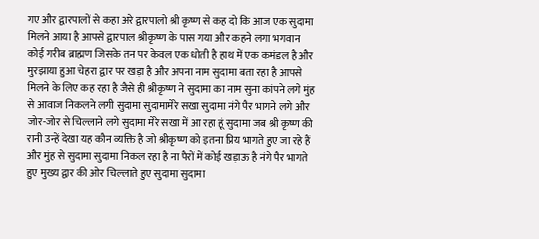गए और द्वारपालों से कहा अरे द्वारपालो श्री कृष्ण से कह दो कि आज एक सुदामा मिलने आया है आपसे द्वारपाल श्रीकृष्ण के पास गया और कहने लगा भगवान कोई गरीब ब्राह्मण जिसके तन पर केवल एक धोती है हाथ में एक कमंडल है और मुरझाया हुआ चेहरा द्वार पर खड़ा है और अपना नाम सुदामा बता रहा है आपसे मिलने के लिए कह रहा है जैसे ही श्रीकृष्ण ने सुदामा का नाम सुना कांपने लगे मुंह से आवाज निकलने लगी सुदामा सुदामामेरे सखा सुदामा नंगे पैर भागने लगे और जोर-जोर से चिल्लाने लगे सुदामा मेरे सखा में आ रहा हूं सुदामा जब श्री कृष्ण की रानी उन्हें देखा यह कौन व्यक्ति है जो श्रीकृष्ण को इतना प्रिय भागते हुए जा रहे हैं और मुंह से सुदामा सुदामा निकल रहा है ना पैरों में कोई खड़ाऊ है नंगे पैर भागते हुए मुख्य द्वार की ओर चिल्लाते हुए सुदामा सुदामा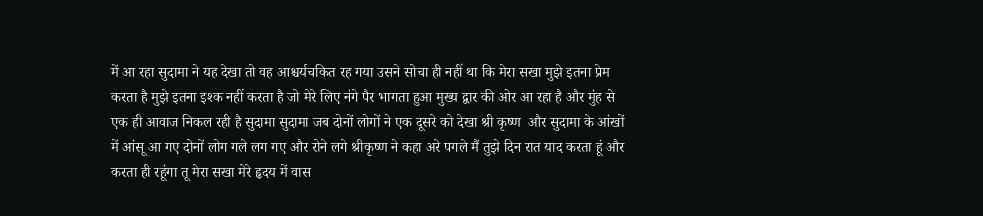में आ रहा सुदामा ने यह देखा तो वह आश्चर्यचकित रह गया उसने सोचा ही नहीं था कि मेरा सखा मुझे इतना प्रेम करता है मुझे इतना इश्क नहीं करता है जो मेरे लिए नंगे पैर भागता हुआ मुख्य द्वार की ओर आ रहा है और मुंह से एक ही आवाज निकल रही है सुदामा सुदामा जब दोनों लोगों ने एक दूसरे को देखा श्री कृष्ण  और सुदामा के आंखों में आंसू आ गए दोनों लोग गले लग गए और रोने लगे श्रीकृष्ण ने कहा अरे पगले मैं तुझे दिन रात याद करता हूं और करता ही रहूंगा तू मेरा सखा मेरे हृदय में वास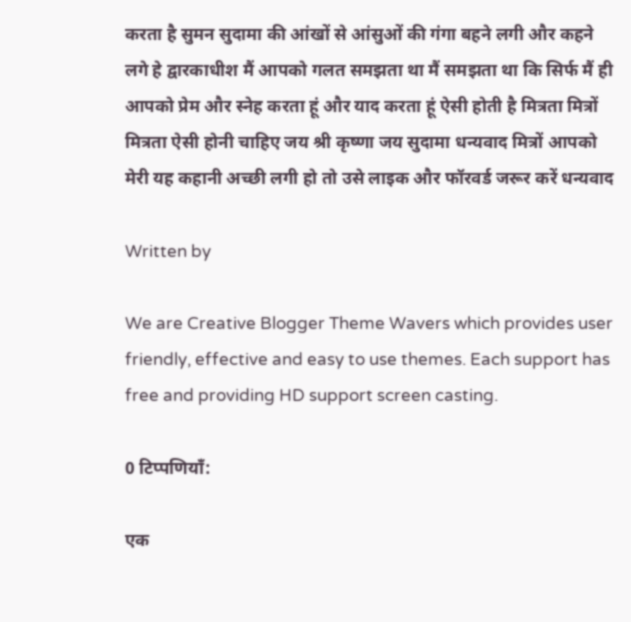करता है सुमन सुदामा की आंखों से आंसुओं की गंगा बहने लगी और कहने लगे हे द्वारकाधीश मैं आपको गलत समझता था मैं समझता था कि सिर्फ मैं ही आपको प्रेम और स्नेह करता हूं और याद करता हूं ऐसी होती है मित्रता मित्रों मित्रता ऐसी होनी चाहिए जय श्री कृष्णा जय सुदामा धन्यवाद मित्रों आपको मेरी यह कहानी अच्छी लगी हो तो उसे लाइक और फॉरवर्ड जरूर करें धन्यवाद

Written by

We are Creative Blogger Theme Wavers which provides user friendly, effective and easy to use themes. Each support has free and providing HD support screen casting.

0 टिप्पणियाँ:

एक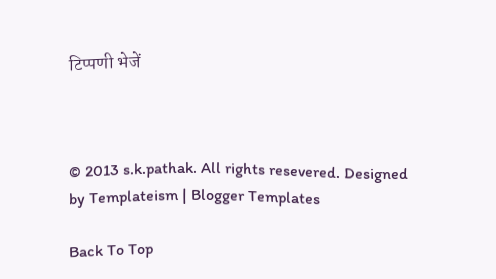टिप्पणी भेजें



© 2013 s.k.pathak. All rights resevered. Designed by Templateism | Blogger Templates

Back To Top